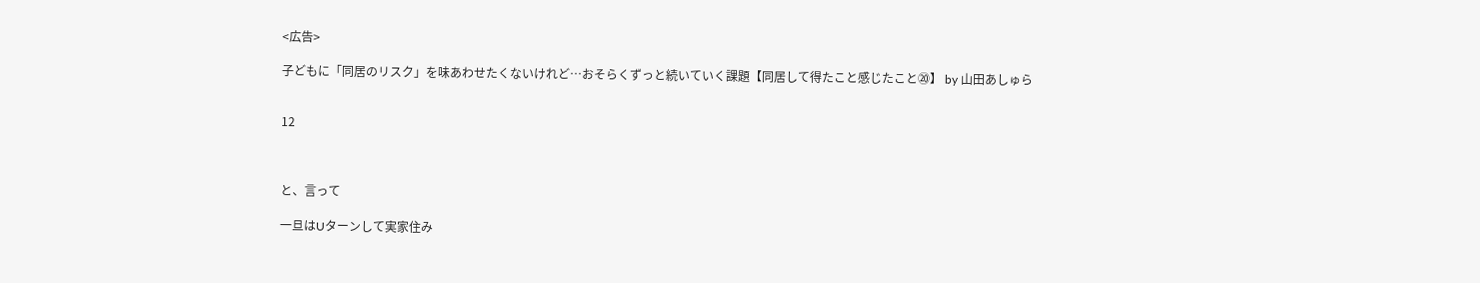<広告>

子どもに「同居のリスク」を味あわせたくないけれど…おそらくずっと続いていく課題【同居して得たこと感じたこと⑳】 by 山田あしゅら


12



と、言って

一旦はUターンして実家住み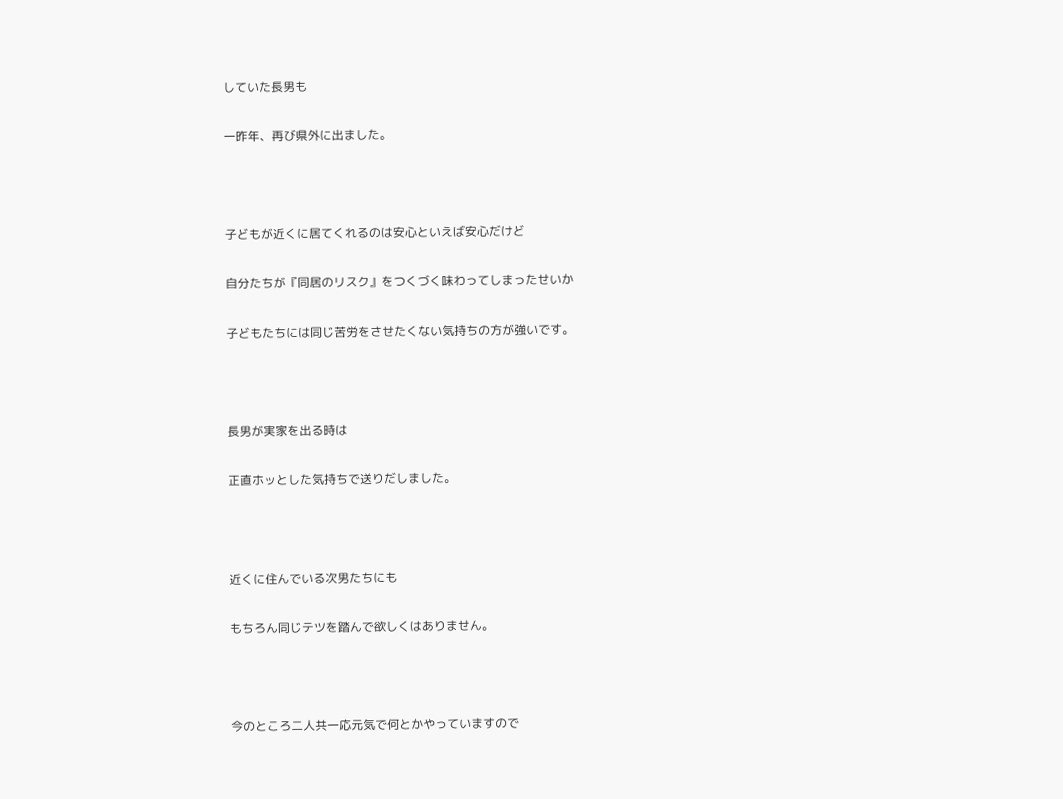していた長男も

一昨年、再び県外に出ました。



子どもが近くに居てくれるのは安心といえば安心だけど

自分たちが『同居のリスク』をつくづく味わってしまったせいか

子どもたちには同じ苦労をさせたくない気持ちの方が強いです。



長男が実家を出る時は

正直ホッとした気持ちで送りだしました。



近くに住んでいる次男たちにも

もちろん同じテツを踏んで欲しくはありません。



今のところ二人共一応元気で何とかやっていますので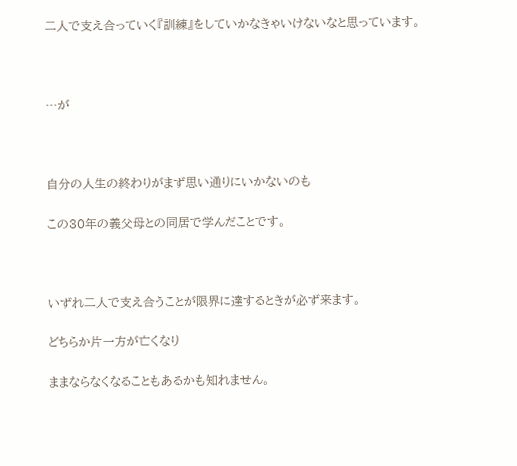二人で支え合っていく『訓練』をしていかなきゃいけないなと思っています。



…が



自分の人生の終わりがまず思い通りにいかないのも

この30年の義父母との同居で学んだことです。



いずれ二人で支え合うことが限界に達するときが必ず来ます。

どちらか片一方が亡くなり

ままならなくなることもあるかも知れません。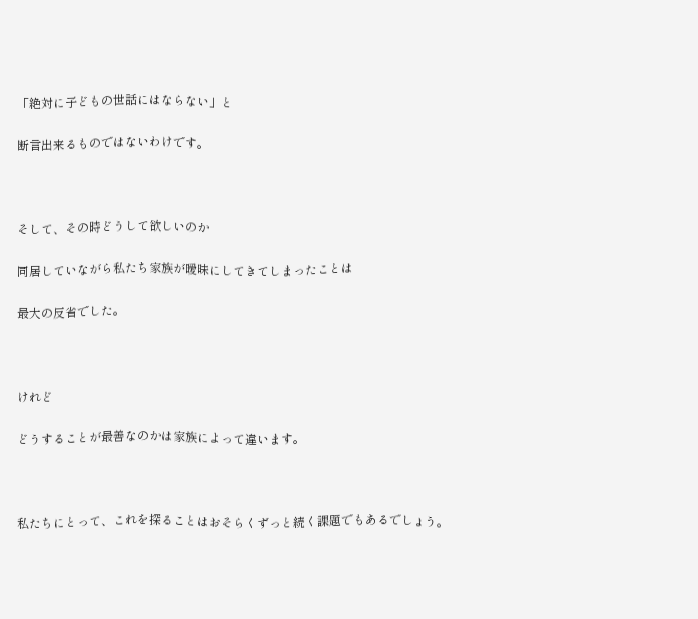「絶対に子どもの世話にはならない」と

断言出来るものではないわけです。



そして、その時どうして欲しいのか

同居していながら私たち家族が曖昧にしてきてしまったことは

最大の反省でした。



けれど

どうすることが最善なのかは家族によって違います。



私たちにとって、これを探ることはおそらくずっと続く課題でもあるでしょう。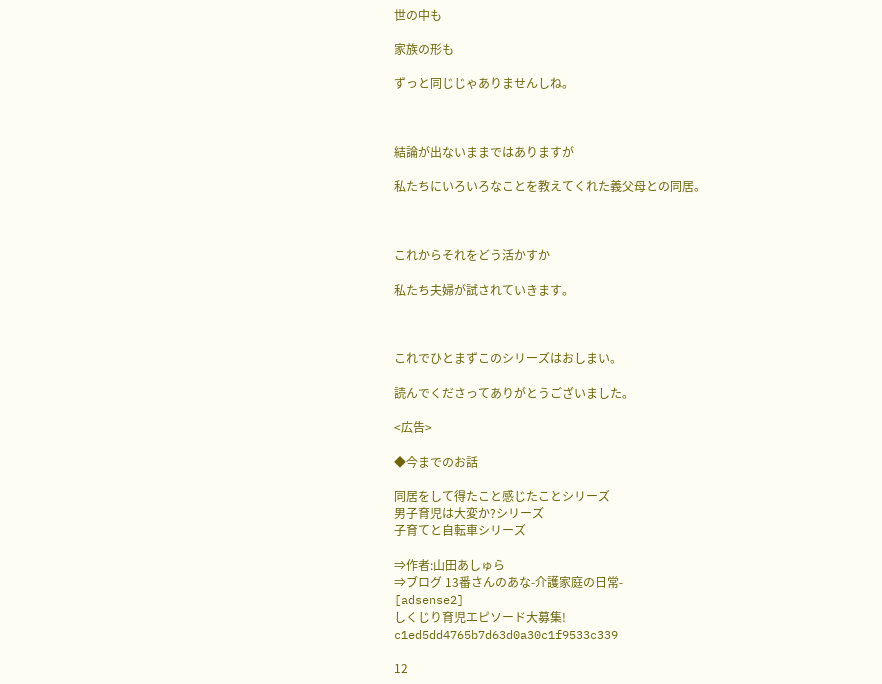世の中も

家族の形も

ずっと同じじゃありませんしね。



結論が出ないままではありますが

私たちにいろいろなことを教えてくれた義父母との同居。



これからそれをどう活かすか

私たち夫婦が試されていきます。



これでひとまずこのシリーズはおしまい。

読んでくださってありがとうございました。

<広告>

◆今までのお話

同居をして得たこと感じたことシリーズ
男子育児は大変か?シリーズ
子育てと自転車シリーズ

⇒作者:山田あしゅら
⇒ブログ 13番さんのあな-介護家庭の日常-
[adsense2]
しくじり育児エピソード大募集!
c1ed5dd4765b7d63d0a30c1f9533c339

12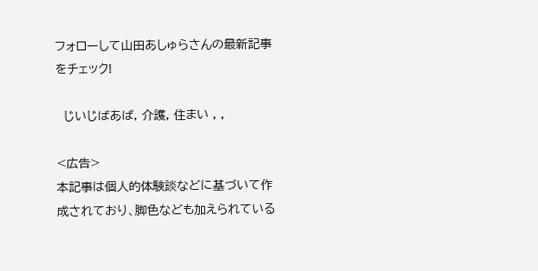フォローして山田あしゅらさんの最新記事をチェック!

  じいじばあば, 介護, 住まい , ,

<広告>
本記事は個人的体験談などに基づいて作成されており、脚色なども加えられている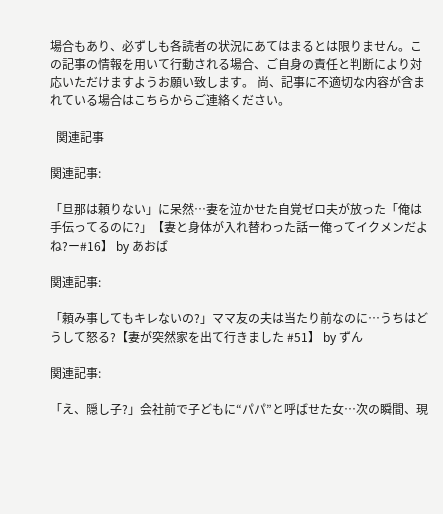場合もあり、必ずしも各読者の状況にあてはまるとは限りません。この記事の情報を用いて行動される場合、ご自身の責任と判断により対応いただけますようお願い致します。 尚、記事に不適切な内容が含まれている場合はこちらからご連絡ください。

  関連記事

関連記事:

「旦那は頼りない」に呆然…妻を泣かせた自覚ゼロ夫が放った「俺は手伝ってるのに?」【妻と身体が入れ替わった話ー俺ってイクメンだよね?ー#16】 by あおば

関連記事:

「頼み事してもキレないの?」ママ友の夫は当たり前なのに…うちはどうして怒る?【妻が突然家を出て行きました #51】 by ずん

関連記事:

「え、隠し子?」会社前で子どもに“パパ”と呼ばせた女…次の瞬間、現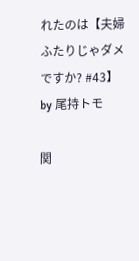れたのは【夫婦ふたりじゃダメですか? #43】 by 尾持トモ

関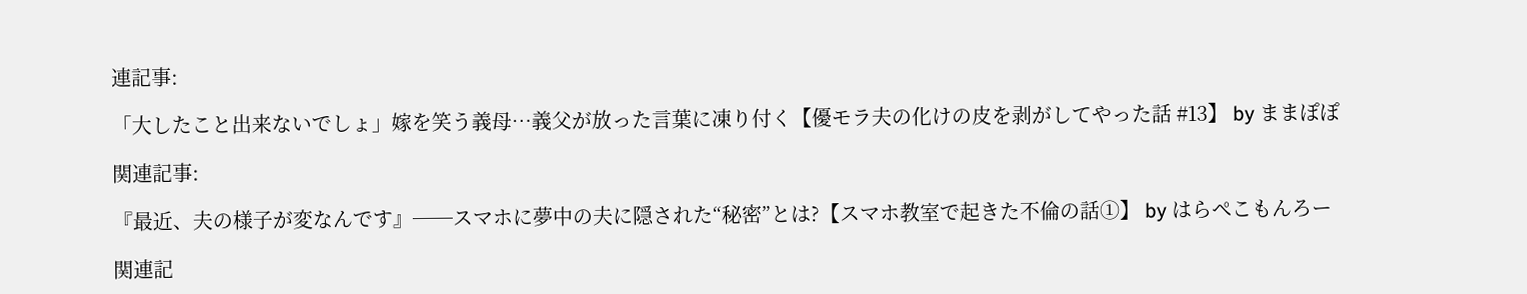連記事:

「大したこと出来ないでしょ」嫁を笑う義母…義父が放った言葉に凍り付く【優モラ夫の化けの皮を剥がしてやった話 #13】 by ままぽぽ

関連記事:

『最近、夫の様子が変なんです』──スマホに夢中の夫に隠された“秘密”とは?【スマホ教室で起きた不倫の話①】 by はらぺこもんろー

関連記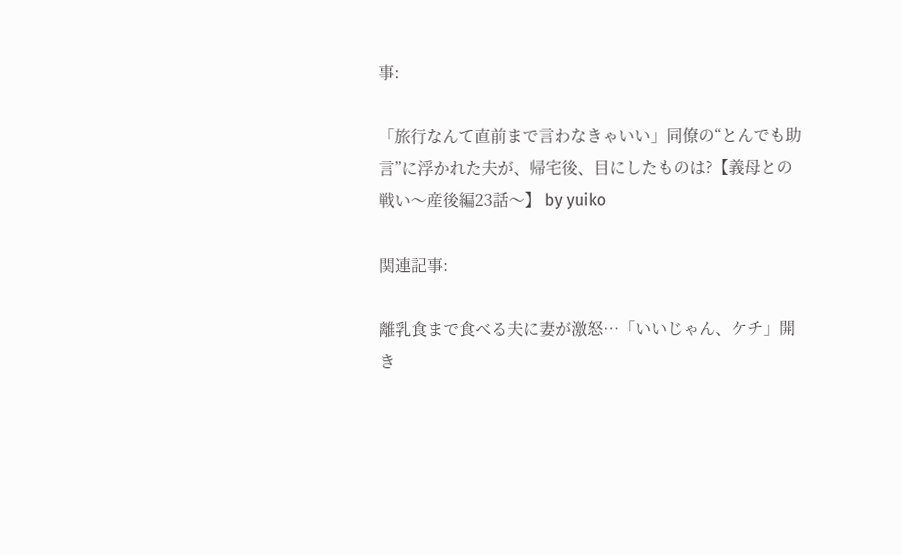事:

「旅行なんて直前まで言わなきゃいい」同僚の“とんでも助言”に浮かれた夫が、帰宅後、目にしたものは?【義母との戦い〜産後編23話〜】 by yuiko

関連記事:

離乳食まで食べる夫に妻が激怒…「いいじゃん、ケチ」開き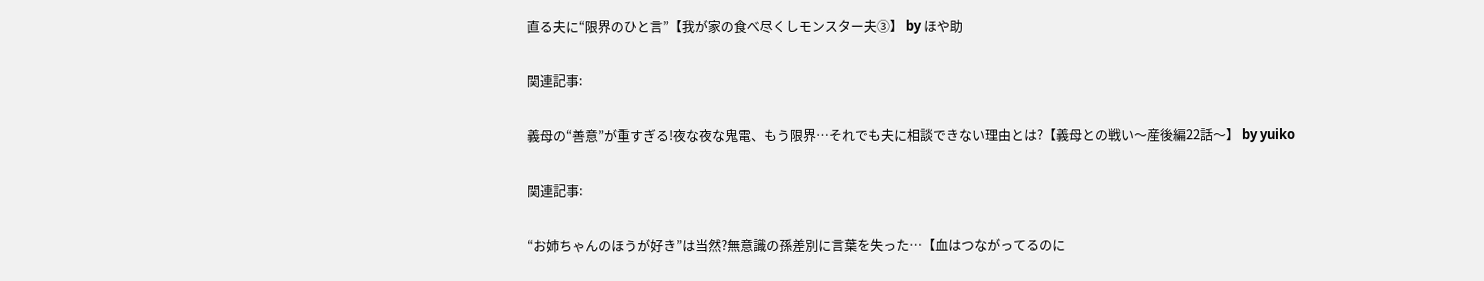直る夫に“限界のひと言”【我が家の食べ尽くしモンスター夫③】 by ほや助

関連記事:

義母の“善意”が重すぎる!夜な夜な鬼電、もう限界…それでも夫に相談できない理由とは?【義母との戦い〜産後編22話〜】 by yuiko

関連記事:

“お姉ちゃんのほうが好き”は当然?無意識の孫差別に言葉を失った…【血はつながってるのに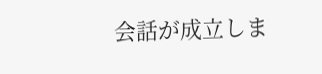会話が成立しま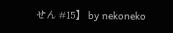せん #15】 by nekoneko